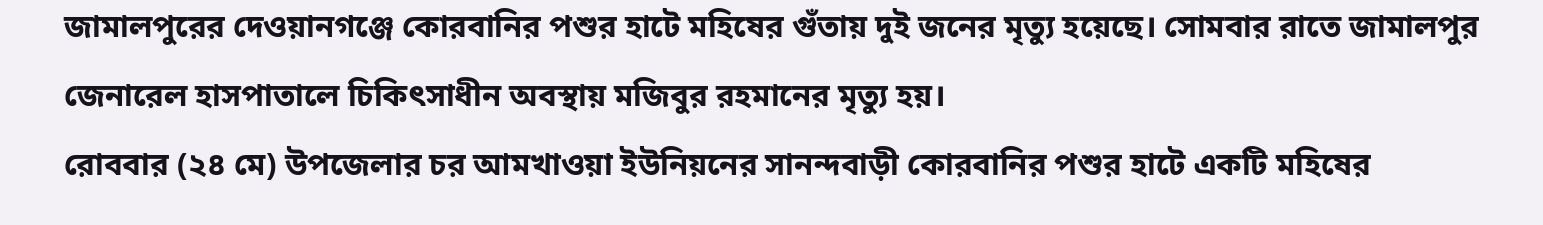জামালপুরের দেওয়ানগঞ্জে কোরবানির পশুর হাটে মহিষের গুঁতায় দুই জনের মৃত্যু হয়েছে। সোমবার রাতে জামালপুর জেনারেল হাসপাতালে চিকিৎসাধীন অবস্থায় মজিবুর রহমানের মৃত্যু হয়।
রোববার (২৪ মে) উপজেলার চর আমখাওয়া ইউনিয়নের সানন্দবাড়ী কোরবানির পশুর হাটে একটি মহিষের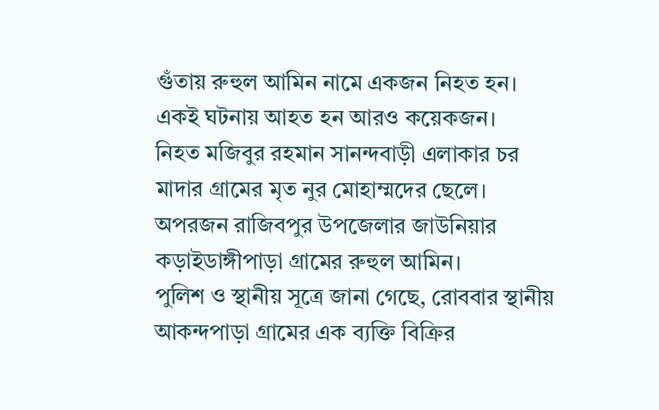গুঁতায় রুহুল আমিন নামে একজন নিহত হন। একই ঘটনায় আহত হন আরও কয়েকজন।
নিহত মজিবুর রহমান সানন্দবাড়ী এলাকার চর মাদার গ্রামের মৃত নুর মোহাম্মদের ছেলে। অপরজন রাজিবপুর উপজেলার জাউনিয়ার কড়াইডাঙ্গীপাড়া গ্রামের রুহুল আমিন।
পুলিশ ও স্থানীয় সূত্রে জানা গেছে, রোববার স্থানীয় আকন্দপাড়া গ্রামের এক ব্যক্তি বিক্রির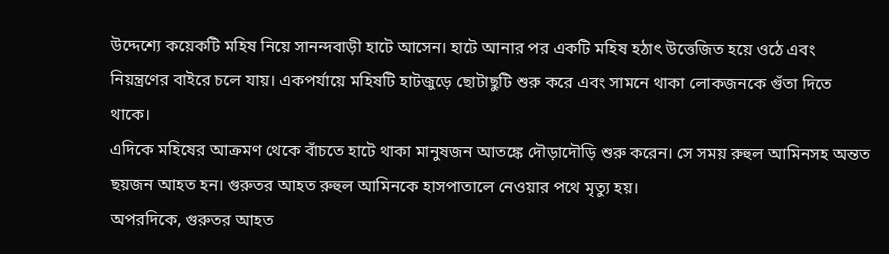উদ্দেশ্যে কয়েকটি মহিষ নিয়ে সানন্দবাড়ী হাটে আসেন। হাটে আনার পর একটি মহিষ হঠাৎ উত্তেজিত হয়ে ওঠে এবং নিয়ন্ত্রণের বাইরে চলে যায়। একপর্যায়ে মহিষটি হাটজুড়ে ছোটাছুটি শুরু করে এবং সামনে থাকা লোকজনকে গুঁতা দিতে থাকে।
এদিকে মহিষের আক্রমণ থেকে বাঁচতে হাটে থাকা মানুষজন আতঙ্কে দৌড়াদৌড়ি শুরু করেন। সে সময় রুহুল আমিনসহ অন্তত ছয়জন আহত হন। গুরুতর আহত রুহুল আমিনকে হাসপাতালে নেওয়ার পথে মৃত্যু হয়।
অপরদিকে, গুরুতর আহত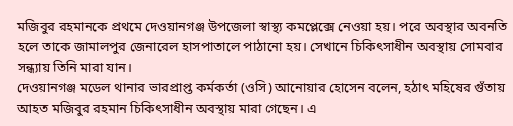মজিবুর রহমানকে প্রথমে দেওয়ানগঞ্জ উপজেলা স্বাস্থ্য কমপ্লেক্সে নেওয়া হয়। পরে অবস্থার অবনতি হলে তাকে জামালপুর জেনারেল হাসপাতালে পাঠানো হয়। সেখানে চিকিৎসাধীন অবস্থায় সোমবার সন্ধ্যায় তিনি মারা যান।
দেওয়ানগঞ্জ মডেল থানার ভারপ্রাপ্ত কর্মকর্তা (ওসি) আনোয়ার হোসেন বলেন, হঠাৎ মহিষের গুঁতায় আহত মজিবুর রহমান চিকিৎসাধীন অবস্থায় মারা গেছেন। এ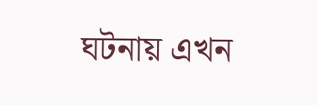ঘটনায় এখন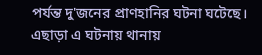পর্যন্ত দু'জনের প্রাণহানির ঘটনা ঘটেছে। এছাড়া এ ঘটনায় থানায়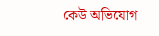কেউ অভিযোগ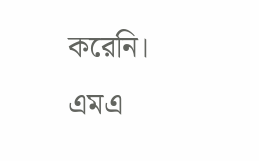করেনি।
এমএ